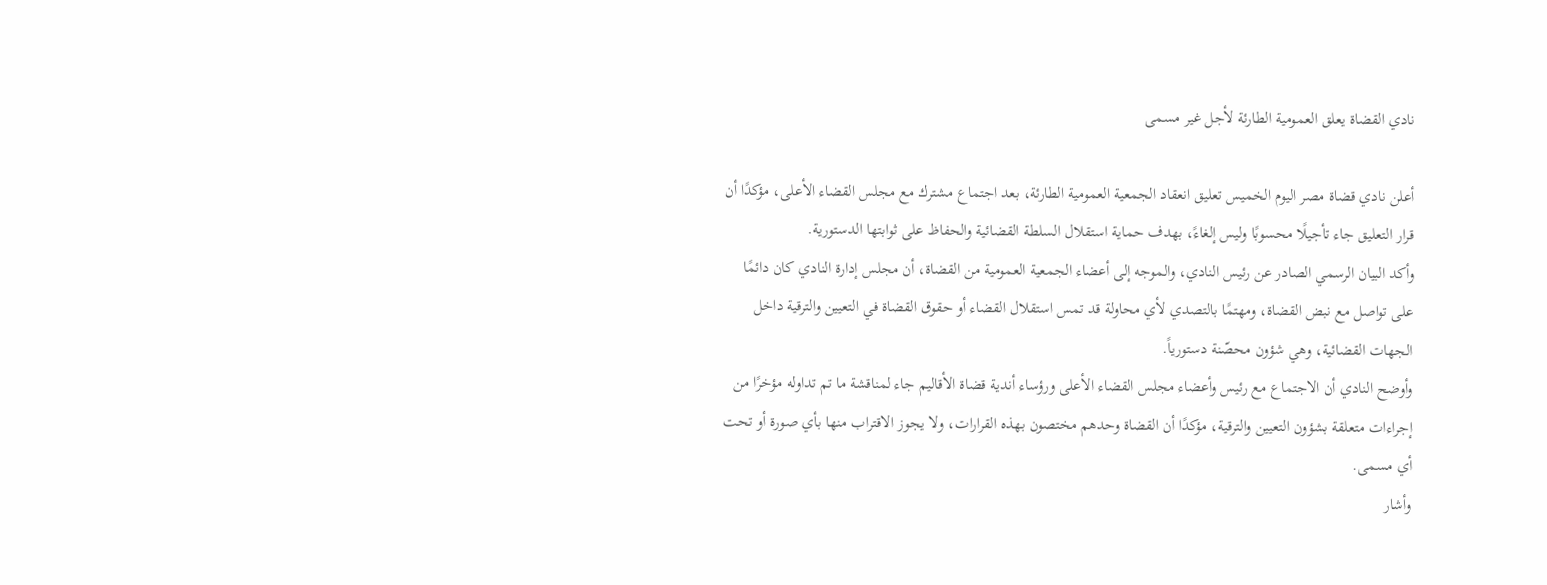نادي القضاة يعلق العمومية الطارئة لأجل غير مسمى

أعلن نادي قضاة مصر اليوم الخميس تعليق انعقاد الجمعية العمومية الطارئة، بعد اجتماع مشترك مع مجلس القضاء الأعلى، مؤكدًا أن قرار التعليق جاء تأجيلًا محسوبًا وليس إلغاءً، بهدف حماية استقلال السلطة القضائية والحفاظ على ثوابتها الدستورية.
وأكد البيان الرسمي الصادر عن رئيس النادي، والموجه إلى أعضاء الجمعية العمومية من القضاة، أن مجلس إدارة النادي كان دائمًا على تواصل مع نبض القضاة، ومهتمًا بالتصدي لأي محاولة قد تمس استقلال القضاء أو حقوق القضاة في التعيين والترقية داخل الجهات القضائية، وهي شؤون محصّنة دستورياً.
وأوضح النادي أن الاجتماع مع رئيس وأعضاء مجلس القضاء الأعلى ورؤساء أندية قضاة الأقاليم جاء لمناقشة ما تم تداوله مؤخرًا من إجراءات متعلقة بشؤون التعيين والترقية، مؤكدًا أن القضاة وحدهم مختصون بهذه القرارات، ولا يجوز الاقتراب منها بأي صورة أو تحت أي مسمى.
وأشار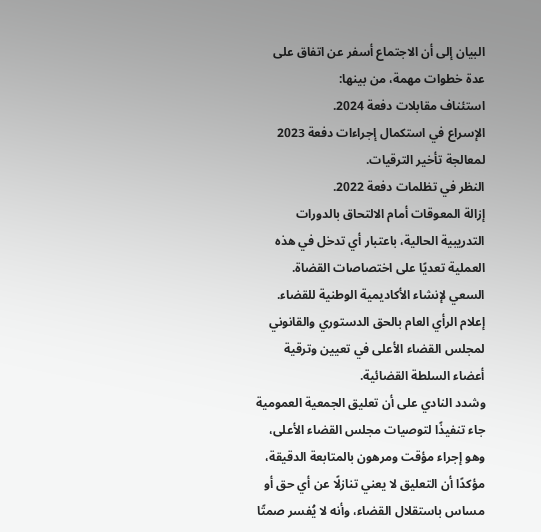البيان إلى أن الاجتماع أسفر عن اتفاق على عدة خطوات مهمة، من بينها:
استئناف مقابلات دفعة 2024.
الإسراع في استكمال إجراءات دفعة 2023 لمعالجة تأخير الترقيات.
النظر في تظلمات دفعة 2022.
إزالة المعوقات أمام الالتحاق بالدورات التدريبية الحالية، باعتبار أي تدخل في هذه العملية تعديًا على اختصاصات القضاة.
السعي لإنشاء الأكاديمية الوطنية للقضاء.
إعلام الرأي العام بالحق الدستوري والقانوني لمجلس القضاء الأعلى في تعيين وترقية أعضاء السلطة القضائية.
وشدد النادي على أن تعليق الجمعية العمومية جاء تنفيذًا لتوصيات مجلس القضاء الأعلى، وهو إجراء مؤقت ومرهون بالمتابعة الدقيقة، مؤكدًا أن التعليق لا يعني تنازلًا عن أي حق أو مساس باستقلال القضاء، وأنه لا يُفسر صمتًا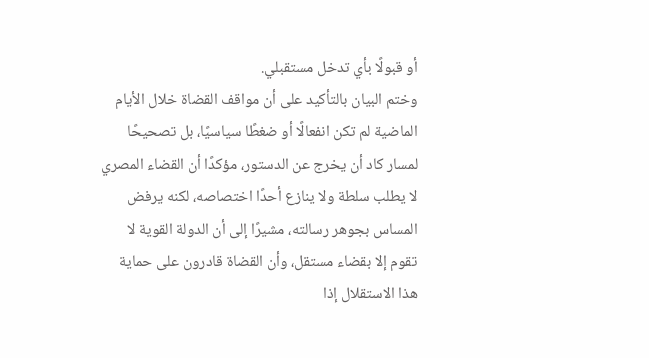أو قبولًا بأي تدخل مستقبلي.
وختم البيان بالتأكيد على أن مواقف القضاة خلال الأيام الماضية لم تكن انفعالًا أو ضغطًا سياسيًا، بل تصحيحًا لمسار كاد أن يخرج عن الدستور، مؤكدًا أن القضاء المصري لا يطلب سلطة ولا ينازع أحدًا اختصاصه، لكنه يرفض المساس بجوهر رسالته، مشيرًا إلى أن الدولة القوية لا تقوم إلا بقضاء مستقل، وأن القضاة قادرون على حماية هذا الاستقلال إذا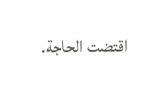اقتضت الحاجة.